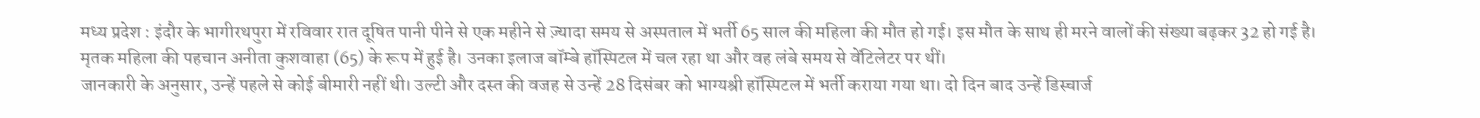मध्य प्रदेश : इंदौर के भागीरथपुरा में रविवार रात दूषित पानी पीने से एक महीने से ज़्यादा समय से अस्पताल में भर्ती 65 साल की महिला की मौत हो गई। इस मौत के साथ ही मरने वालों की संख्या बढ़कर 32 हो गई है।
मृतक महिला की पहचान अनीता कुशवाहा (65) के रूप में हुई है। उनका इलाज बॉम्बे हॉस्पिटल में चल रहा था और वह लंबे समय से वेंटिलेटर पर थीं।
जानकारी के अनुसार, उन्हें पहले से कोई बीमारी नहीं थी। उल्टी और दस्त की वजह से उन्हें 28 दिसंबर को भाग्यश्री हॉस्पिटल में भर्ती कराया गया था। दो दिन बाद उन्हें डिस्चार्ज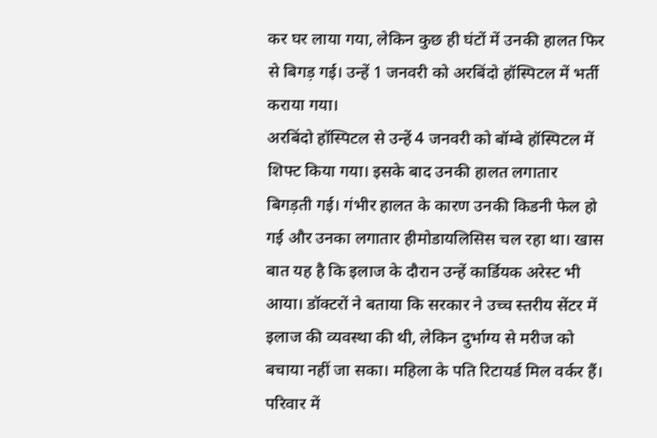कर घर लाया गया, लेकिन कुछ ही घंटों में उनकी हालत फिर से बिगड़ गई। उन्हें 1 जनवरी को अरबिंदो हॉस्पिटल में भर्ती कराया गया।
अरबिंदो हॉस्पिटल से उन्हें 4 जनवरी को बॉम्बे हॉस्पिटल में शिफ्ट किया गया। इसके बाद उनकी हालत लगातार बिगड़ती गई। गंभीर हालत के कारण उनकी किडनी फेल हो गई और उनका लगातार हीमोडायलिसिस चल रहा था। खास बात यह है कि इलाज के दौरान उन्हें कार्डियक अरेस्ट भी आया। डॉक्टरों ने बताया कि सरकार ने उच्च स्तरीय सेंटर में इलाज की व्यवस्था की थी, लेकिन दुर्भाग्य से मरीज को बचाया नहीं जा सका। महिला के पति रिटायर्ड मिल वर्कर हैं। परिवार में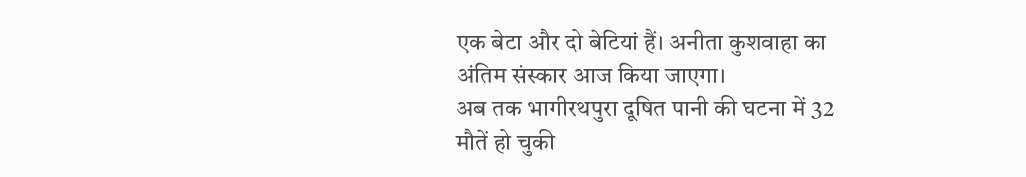एक बेटा और दो बेटियां हैं। अनीता कुशवाहा का अंतिम संस्कार आज किया जाएगा।
अब तक भागीरथपुरा दूषित पानी की घटना में 32 मौतें हो चुकी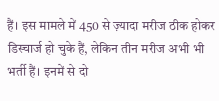हैं। इस मामले में 450 से ज़्यादा मरीज ठीक होकर डिस्चार्ज हो चुके हैं, लेकिन तीन मरीज अभी भी भर्ती हैं। इनमें से दो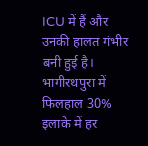ICU में हैं और उनकी हालत गंभीर बनी हुई है।
भागीरथपुरा में फिलहाल 30% इलाके में हर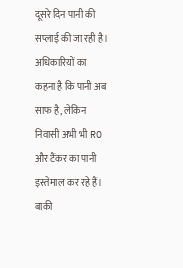दूसरे दिन पानी की सप्लाई की जा रही है। अधिकारियों का कहना है कि पानी अब साफ है, लेकिन निवासी अभी भी RO और टैंकर का पानी इस्तेमाल कर रहे हैं। बाकी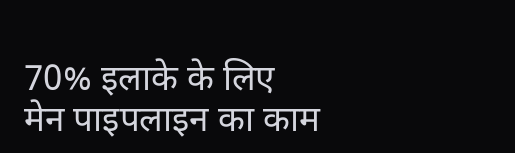70% इलाके के लिए मेन पाइपलाइन का काम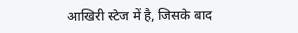आखिरी स्टेज में है, जिसके बाद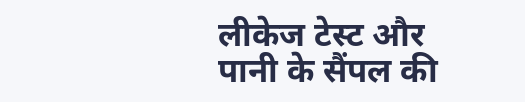लीकेज टेस्ट और पानी के सैंपल की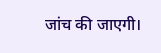जांच की जाएगी।